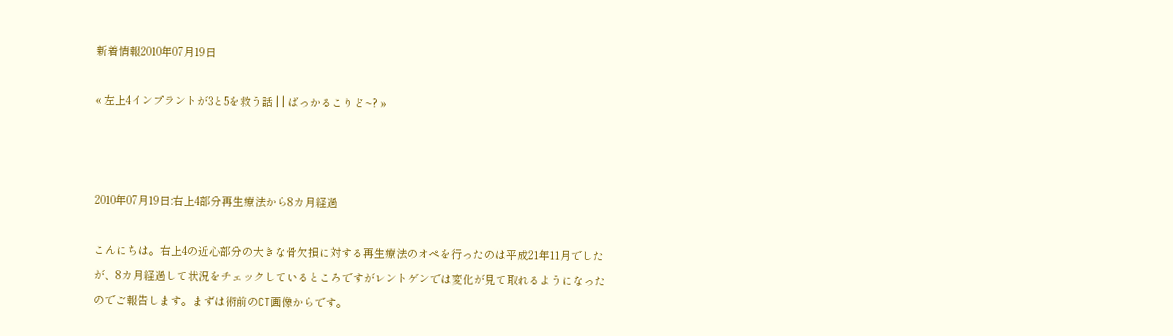新着情報2010年07月19日

« 左上4インプラントが3と5を救う話 | | ばっかるこりど~? »



2010年07月19日:右上4部分再生療法から8カ月経過

こんにちは。右上4の近心部分の大きな骨欠損に対する再生療法のオペを行ったのは平成21年11月でしたが、8カ月経過して状況をチェックしているところですがレントゲンでは変化が見て取れるようになったのでご報告します。まずは術前のCT画像からです。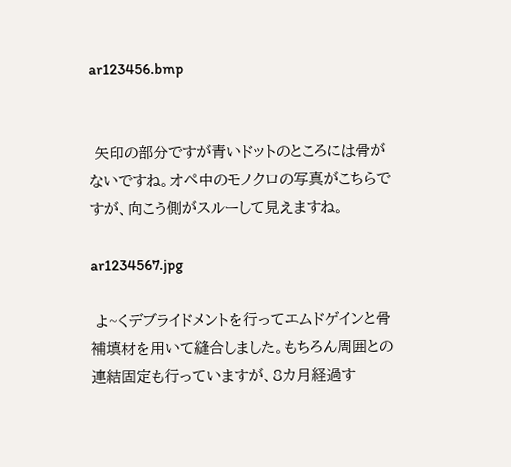ar123456.bmp


 矢印の部分ですが青いドットのところには骨がないですね。オペ中のモノクロの写真がこちらですが、向こう側がスルーして見えますね。

ar1234567.jpg

 よ~くデブライドメントを行ってエムドゲインと骨補填材を用いて縫合しました。もちろん周囲との連結固定も行っていますが、8カ月経過す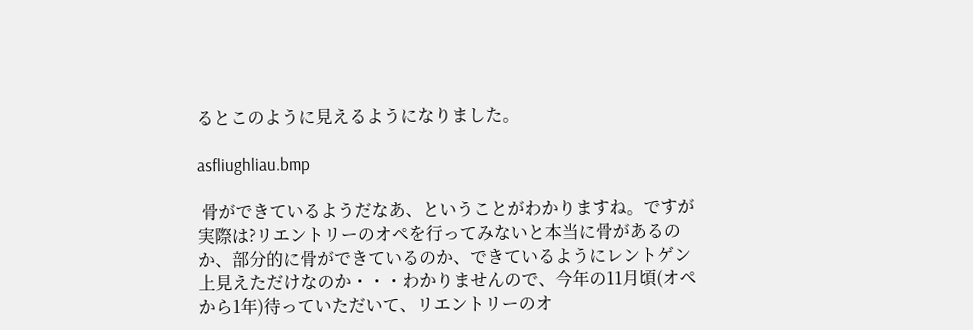るとこのように見えるようになりました。

asfliughliau.bmp

 骨ができているようだなあ、ということがわかりますね。ですが実際は?リエントリーのオペを行ってみないと本当に骨があるのか、部分的に骨ができているのか、できているようにレントゲン上見えただけなのか・・・わかりませんので、今年の11月頃(オペから1年)待っていただいて、リエントリーのオ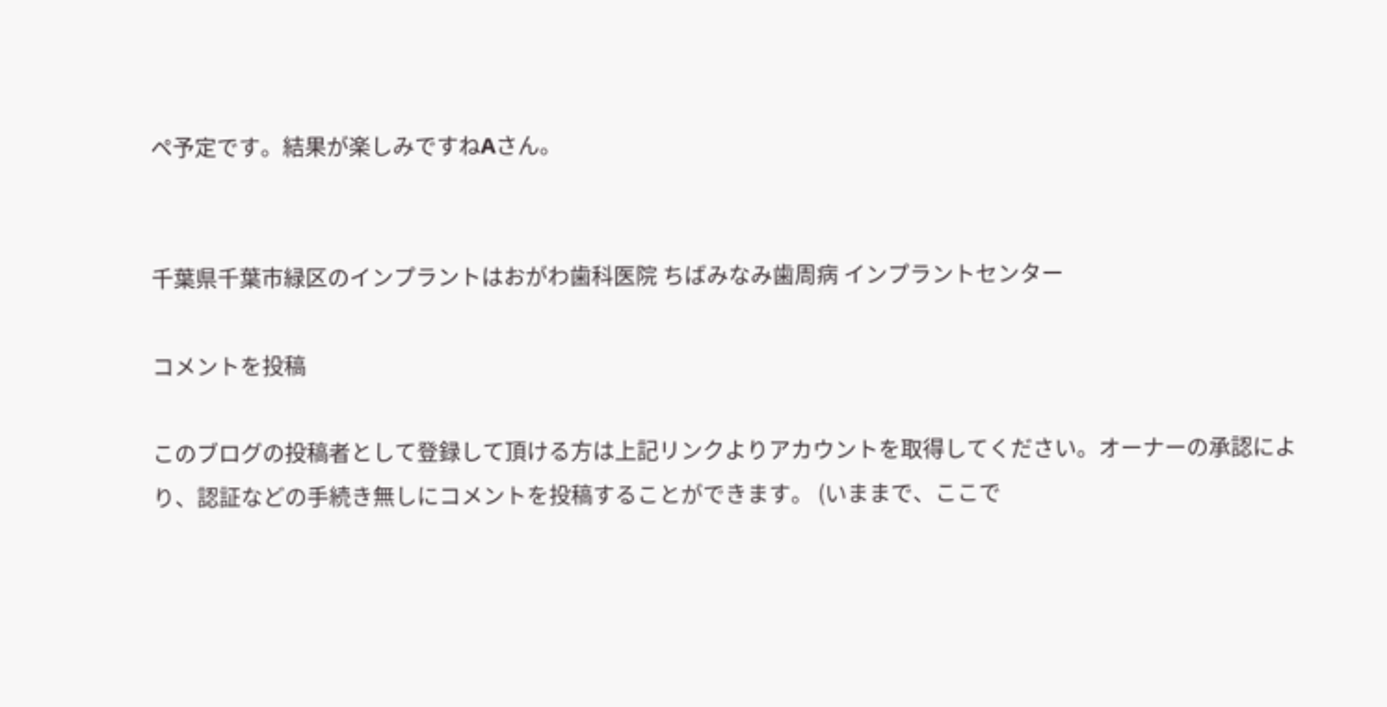ペ予定です。結果が楽しみですねAさん。


千葉県千葉市緑区のインプラントはおがわ歯科医院 ちばみなみ歯周病 インプラントセンター

コメントを投稿

このブログの投稿者として登録して頂ける方は上記リンクよりアカウントを取得してください。オーナーの承認により、認証などの手続き無しにコメントを投稿することができます。 (いままで、ここで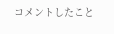コメントしたこと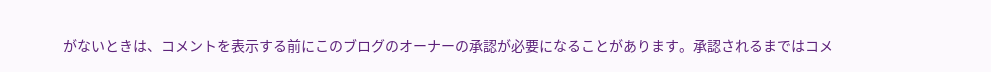がないときは、コメントを表示する前にこのブログのオーナーの承認が必要になることがあります。承認されるまではコメ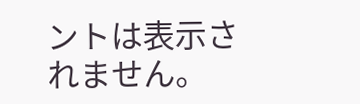ントは表示されません。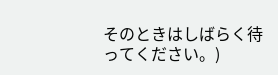そのときはしばらく待ってください。)